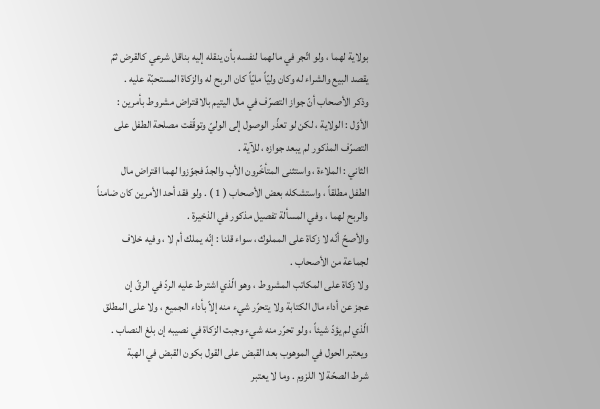بولاية لهما ، ولو اتّجر في مالهما لنفسه بأن ينقله إليه بناقل شرعي كالقرض ثمّ
يقصد البيع والشراء له وكان وليّاً مليّاً كان الربح له والزكاة المستحبّة عليه .
وذكر الأصحاب أنّ جواز التصرّف في مال اليتيم بالاقتراض مشروط بأمرين :
الأوّل : الولاية ، لكن لو تعذّر الوصول إلى الوليّ وتوقّفت مصلحة الطفل على
التصرّف المذكور لم يبعد جوازه ، للآية .
الثاني : الملاءة ، واستثنى المتأخّرون الأب والجدّ فجوّزوا لهما اقتراض مال
الطفل مطلقاً ، واستشكله بعض الأصحاب ( 1 ) . ولو فقد أحد الأمرين كان ضامناً
والربح لهما ، وفي المسألة تفصيل مذكور في الذخيرة .
والأصحّ أنّه لا زكاة على المملوك ، سواء قلنا : إنّه يملك أم لا ، وفيه خلاف
لجماعة من الأصحاب .
ولا زكاة على المكاتب المشروط ، وهو الّذي اشترط عليه الردّ في الرقّ إن
عجز عن أداء مال الكتابة ولا يتحرّر شيء منه إلاّ بأداء الجميع ، ولا على المطلق
الّذي لم يؤدّ شيئاً ، ولو تحرّر منه شيء وجبت الزكاة في نصيبه إن بلغ النصاب .
ويعتبر الحول في الموهوب بعد القبض على القول بكون القبض في الهبة
شرط الصحّة لا اللزوم . وما لا يعتبر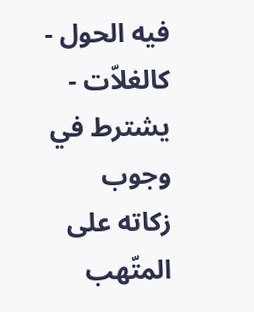فيه الحول - كالغلاّت - يشترط في وجوب
زكاته على المتّهب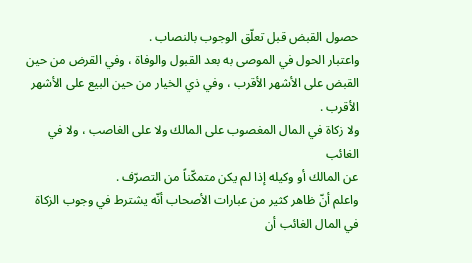حصول القبض قبل تعلّق الوجوب بالنصاب .
واعتبار الحول في الموصى به بعد القبول والوفاة ، وفي القرض من حين
القبض على الأشهر الأقرب ، وفي ذي الخيار من حين البيع على الأشهر الأقرب .
ولا زكاة في المال المغصوب على المالك ولا على الغاصب ، ولا في الغائب
عن المالك أو وكيله إذا لم يكن متمكّناً من التصرّف .
واعلم أنّ ظاهر كثير من عبارات الأصحاب أنّه يشترط في وجوب الزكاة
في المال الغائب أن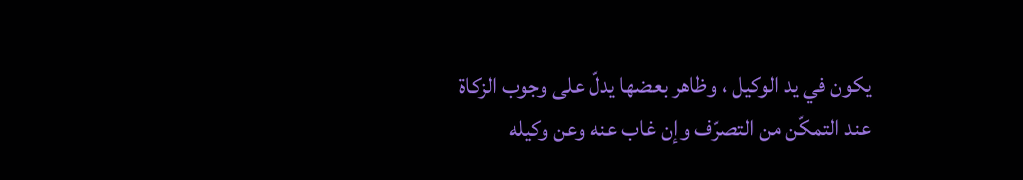يكون في يد الوكيل ، وظاهر بعضها يدلّ على وجوب الزكاة
عند التمكّن من التصرّف وإن غاب عنه وعن وكيله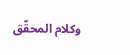وكلام المحقّق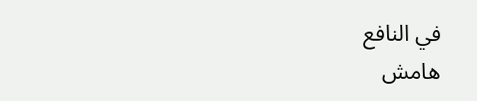في النافع
هامش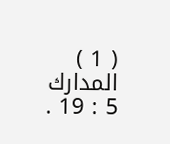( 1 ) المدارك 5 : 19 .